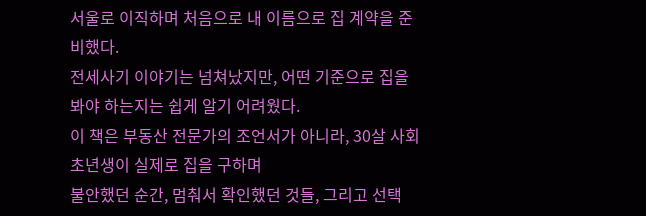서울로 이직하며 처음으로 내 이름으로 집 계약을 준비했다.
전세사기 이야기는 넘쳐났지만, 어떤 기준으로 집을 봐야 하는지는 쉽게 알기 어려웠다.
이 책은 부동산 전문가의 조언서가 아니라, 30살 사회초년생이 실제로 집을 구하며
불안했던 순간, 멈춰서 확인했던 것들, 그리고 선택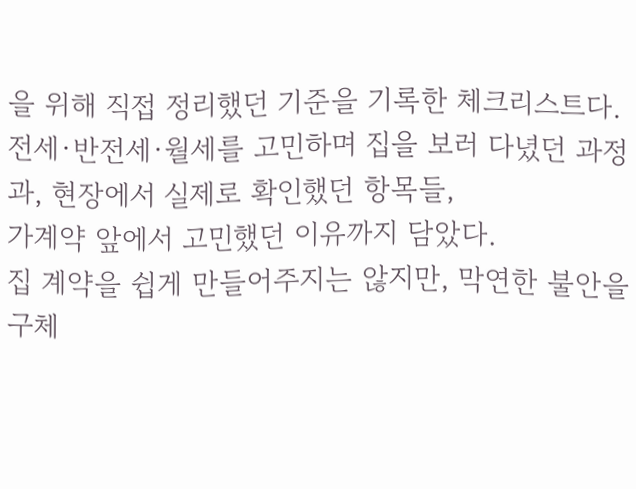을 위해 직접 정리했던 기준을 기록한 체크리스트다.
전세·반전세·월세를 고민하며 집을 보러 다녔던 과정과, 현장에서 실제로 확인했던 항목들,
가계약 앞에서 고민했던 이유까지 담았다.
집 계약을 쉽게 만들어주지는 않지만, 막연한 불안을 구체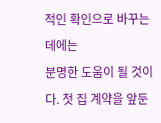적인 확인으로 바꾸는 데에는
분명한 도움이 될 것이다. 첫 집 계약을 앞둔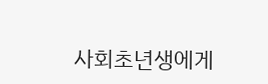사회초년생에게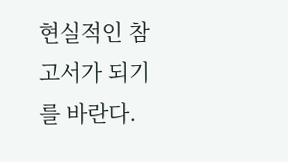현실적인 참고서가 되기를 바란다.